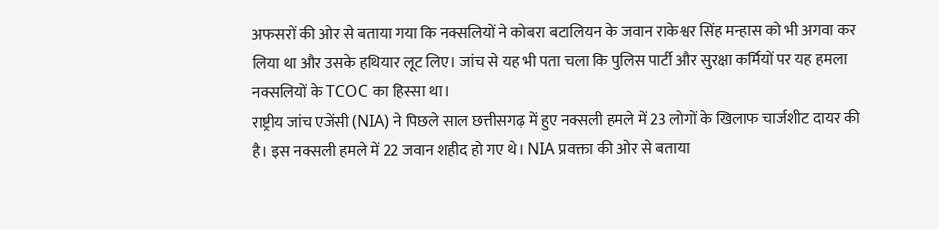अफसरों की ओर से बताया गया कि नक्सलियों ने कोबरा बटालियन के जवान राकेश्वर सिंह मन्हास को भी अगवा कर लिया था और उसके हथियार लूट लिए। जांच से यह भी पता चला कि पुलिस पार्टी और सुरक्षा कर्मियों पर यह हमला नक्सलियों के TCOC का हिस्सा था।
राष्ट्रीय जांच एजेंसी (NIA) ने पिछले साल छत्तीसगढ़ में हुए नक्सली हमले में 23 लोगों के खिलाफ चार्जशीट दायर की है। इस नक्सली हमले में 22 जवान शहीद हो गए थे। NIA प्रवक्ता की ओर से बताया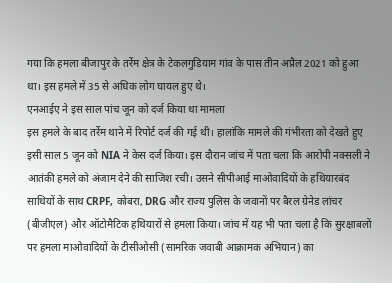गया कि हमला बीजापुर के तर्रेम क्षेत्र के टेकलगुडियाम गांव के पास तीन अप्रैल 2021 को हुआ था। इस हमले में 35 से अधिक लोग घायल हुए थे।
एनआईए ने इस साल पांच जून को दर्ज किया था मामला
इस हमले के बाद तर्रेम थाने में रिपोर्ट दर्ज की गई थी। हालांकि मामले की गंभीरता को देखते हुए इसी साल 5 जून को NIA ने केस दर्ज किया। इस दौरान जांच में पता चला कि आरोपी नक्सली ने आतंकी हमले को अंजाम देने की साजिश रची। उसने सीपीआई माओवादियों के हथियारबंद साथियों के साथ CRPF, कोबरा, DRG और राज्य पुलिस के जवानों पर बैरल ग्रेनेड लांचर (बीजीएल) और ऑटोमैटिक हथियारों से हमला किया। जांच में यह भी पता चला है कि सुरक्षाबलों पर हमला माओवादियों के टीसीओसी (सामरिक जवाबी आक्रामक अभियान) का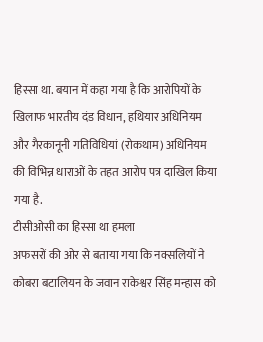हिस्सा था. बयान में कहा गया है कि आरोपियों के खिलाफ भारतीय दंड विधान, हथियार अधिनियम और गैरकानूनी गतिविधियां (रोकथाम) अधिनियम की विभिन्न धाराओं के तहत आरोप पत्र दाखिल किया गया है.
टीसीओसी का हिस्सा था हमला
अफसरों की ओर से बताया गया कि नक्सलियों ने कोबरा बटालियन के जवान राकेश्वर सिंह मन्हास को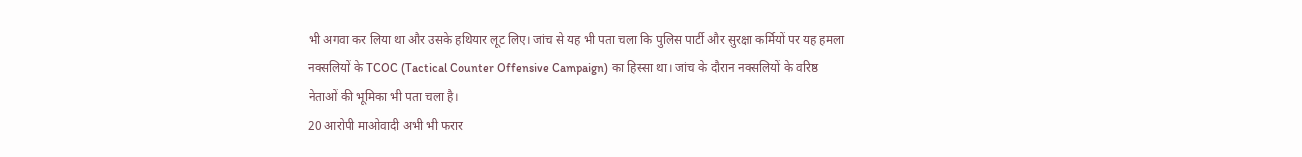भी अगवा कर लिया था और उसके हथियार लूट लिए। जांच से यह भी पता चला कि पुलिस पार्टी और सुरक्षा कर्मियों पर यह हमला नक्सलियों के TCOC (Tactical Counter Offensive Campaign) का हिस्सा था। जांच के दौरान नक्सलियों के वरिष्ठ नेताओं की भूमिका भी पता चला है।
20 आरोपी माओवादी अभी भी फरार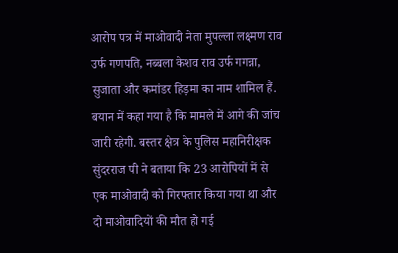आरोप पत्र में माओवादी नेता मुपल्ला लक्ष्मण राव उर्फ गणपति, नब्बला केशव राव उर्फ गगन्ना, सुजाता और कमांडर हिड़मा का नाम शामिल हैं. बयान में कहा गया है कि मामले में आगे की जांच जारी रहेगी. बस्तर क्षेत्र के पुलिस महानिरीक्षक सुंदरराज पी ने बताया कि 23 आरोपियों में से एक माओवादी को गिरफ्तार किया गया था और दो माओवादियों की मौत हो गई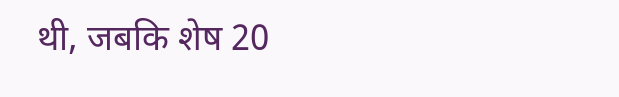थी, जबकि शेष 20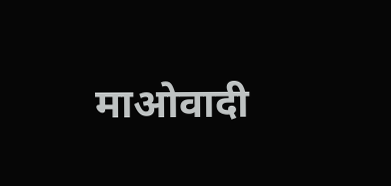माओवादी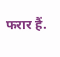फरार हैं.